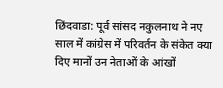छिंदवाडा: पूर्व सांसद नकुलनाथ ने नए साल में कांग्रेस में परिवर्तन के संकेत क्या दिए मानों उन नेताओं के आंखों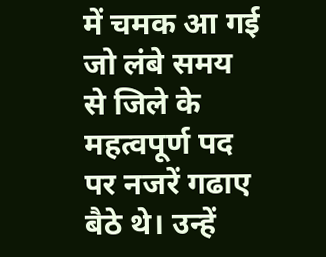में चमक आ गई जो लंबे समय से जिले के महत्वपूर्ण पद पर नजरें गढाए बैठे थे। उन्हें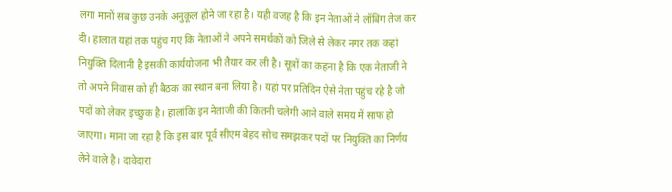लगा मानों सब कुछ उनके अनुकूल होने जा रहा है। यही वजह है कि इन नेताओं ने लॉबिंग तेज कर दी। हालात यहां तक पहुंच गए कि नेताओं ने अपने समर्थकों को जिले से लेकर नगर तक कहां नियुक्ति दिलानी है इसकी कार्ययोजना भी तैयार कर ली है। सूत्रों का कहना है कि एक नेताजी ने तो अपने निवास को ही बैठक का स्थान बना लिया है। यहां पर प्रतिदिन ऐसे नेता पहुंच रहे है जो पदों को लेकर इच्छुक है। हालांकि इन नेताजी की कितनी चलेगी आने वाले समय में साफ हो जाएगा। माना जा रहा है कि इस बार पूर्व सीएम बेहद सोच समझकर पदों पर नियुक्ति का निर्णय लेने वाले है। दावेदारा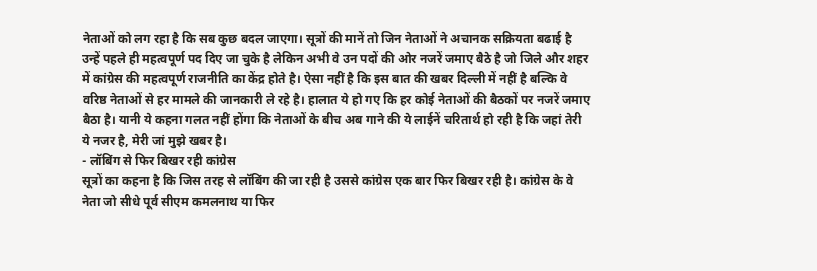नेताओं को लग रहा है कि सब कुछ बदल जाएगा। सूत्रों की मानें तो जिन नेताओं ने अचानक सक्रियता बढाई है उन्हें पहले ही महत्वपूर्ण पद दिए जा चुके है लेकिन अभी वे उन पदों की ओर नजरें जमाए बैठे है जो जिले और शहर में कांग्रेस की महत्वपूर्ण राजनीति का केंद्र होते है। ऐसा नहीं है कि इस बात की खबर दिल्ली में नहीं है बल्कि वे वरिष्ठ नेताओं से हर मामले की जानकारी ले रहे है। हालात ये हो गए कि हर कोई नेताओं की बैठकों पर नजरें जमाए बैठा है। यानी ये कहना गलत नहीं होंगा कि नेताओं के बीच अब गाने की ये लाईनें चरितार्थ हो रही है कि जहां तेरी ये नजर है, मेरी जां मुझे खबर है।
- लॉबिंग से फिर बिखर रही कांग्रेस
सूत्रों का कहना है कि जिस तरह से लॉबिंग की जा रही है उससे कांग्रेस एक बार फिर बिखर रही है। कांग्रेस के वे नेता जो सीधे पूर्व सीएम कमलनाथ या फिर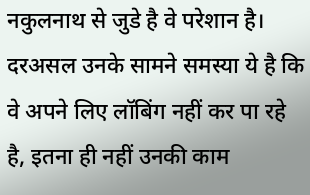नकुलनाथ से जुडे है वे परेशान है। दरअसल उनके सामने समस्या ये है कि वे अपने लिए लॉबिंग नहीं कर पा रहे है, इतना ही नहीं उनकी काम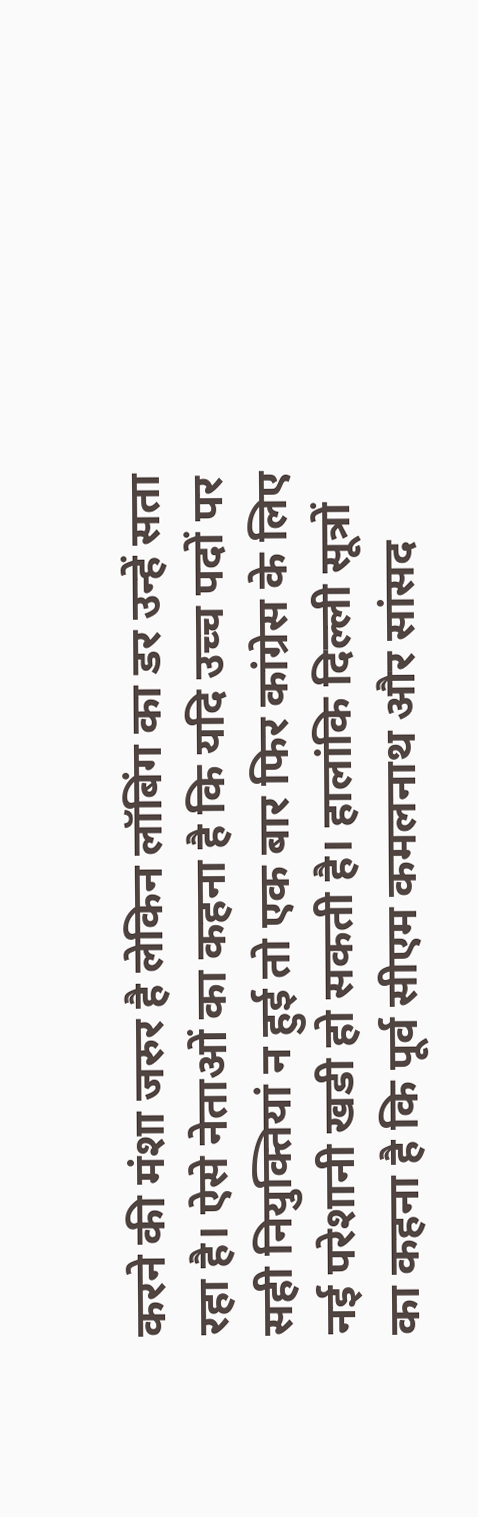करने की मंशा जरुर है लेकिन लॉबिंग का डर उन्हें सता रहा है। ऐसे नेताओं का कहना है कि यदि उच्च पदों पर सही नियुक्तियां न हुई तो एक बार फिर कांग्रेस के लिए नई परेशानी खडी हो सकती है। हालांकि दिल्ली सूत्रों का कहना है कि पूर्व सीएम कमलनाथ और सांसद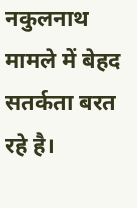नकुलनाथ मामले में बेहद सतर्कता बरत रहे है।